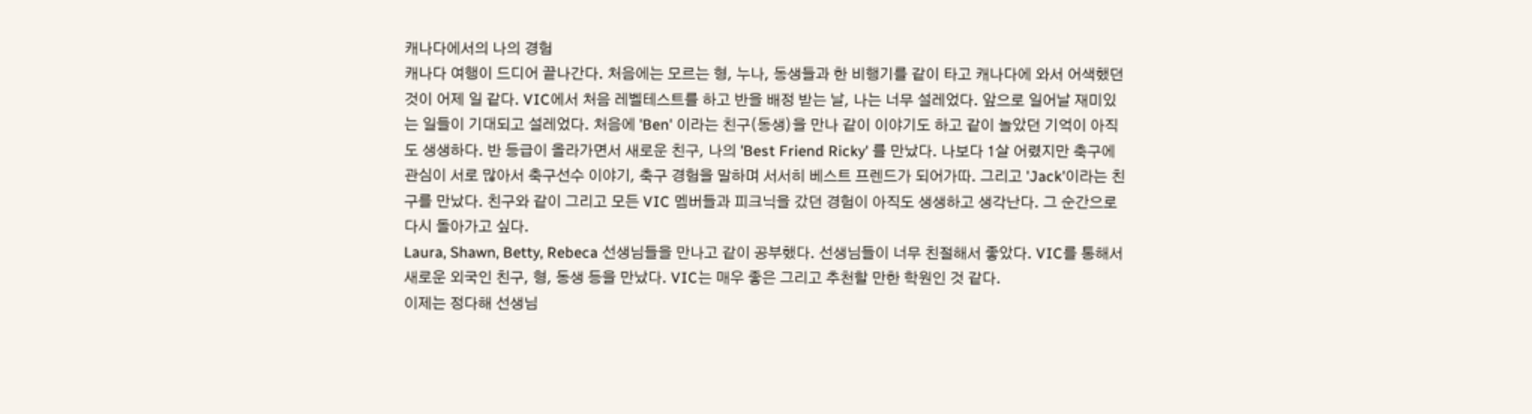캐나다에서의 나의 경험
캐나다 여행이 드디어 끝나간다. 처음에는 모르는 형, 누나, 동생들과 한 비행기를 같이 타고 캐나다에 와서 어색했던 것이 어제 일 같다. VIC에서 처음 레벨테스트를 하고 반을 배정 받는 날, 나는 너무 설레었다. 앞으로 일어날 재미있는 일들이 기대되고 설레었다. 처음에 'Ben' 이라는 친구(동생)을 만나 같이 이야기도 하고 같이 놀았던 기억이 아직도 생생하다. 반 등급이 올라가면서 새로운 친구, 나의 'Best Friend Ricky' 를 만났다. 나보다 1살 어렸지만 축구에 관심이 서로 많아서 축구선수 이야기, 축구 경험을 말하며 서서히 베스트 프렌드가 되어가따. 그리고 'Jack'이라는 친구를 만났다. 친구와 같이 그리고 모든 VIC 멤버들과 피크닉을 갔던 경험이 아직도 생생하고 생각난다. 그 순간으로 다시 돌아가고 싶다.
Laura, Shawn, Betty, Rebeca 선생님들을 만나고 같이 공부했다. 선생님들이 너무 친절해서 좋았다. VIC를 통해서 새로운 외국인 친구, 형, 동생 등을 만났다. VIC는 매우 좋은 그리고 추천할 만한 학원인 것 같다.
이제는 정다해 선생님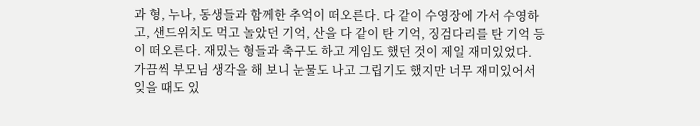과 형, 누나, 동생들과 함께한 추억이 떠오른다. 다 같이 수영장에 가서 수영하고, 샌드위치도 먹고 놀았던 기억, 산을 다 같이 탄 기억, 징검다리를 탄 기억 등이 떠오른다. 재밌는 형들과 축구도 하고 게임도 했던 것이 제일 재미있었다.
가끔씩 부모님 생각을 해 보니 눈물도 나고 그립기도 했지만 너무 재미있어서 잊을 때도 있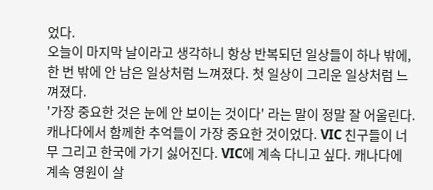었다.
오늘이 마지막 날이라고 생각하니 항상 반복되던 일상들이 하나 밖에, 한 번 밖에 안 남은 일상처럼 느껴졌다. 첫 일상이 그리운 일상처럼 느껴졌다.
'가장 중요한 것은 눈에 안 보이는 것이다' 라는 말이 정말 잘 어울린다. 캐나다에서 함께한 추억들이 가장 중요한 것이었다. VIC 친구들이 너무 그리고 한국에 가기 싫어진다. VIC에 계속 다니고 싶다. 캐나다에 계속 영원이 살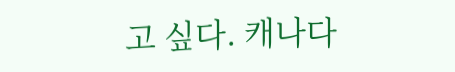고 싶다. 캐나다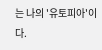는 나의 '유토피아'이다.